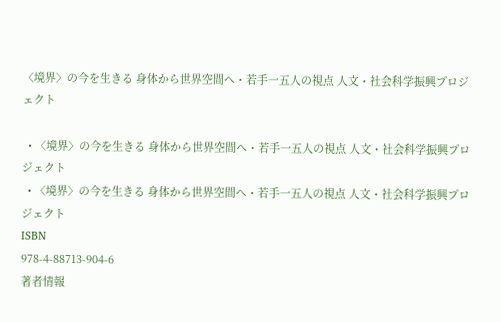〈境界〉の今を生きる 身体から世界空間へ・若手一五人の視点 人文・社会科学振興プロジェクト

  • 〈境界〉の今を生きる 身体から世界空間へ・若手一五人の視点 人文・社会科学振興プロジェクト
  • 〈境界〉の今を生きる 身体から世界空間へ・若手一五人の視点 人文・社会科学振興プロジェクト
ISBN
978-4-88713-904-6
著者情報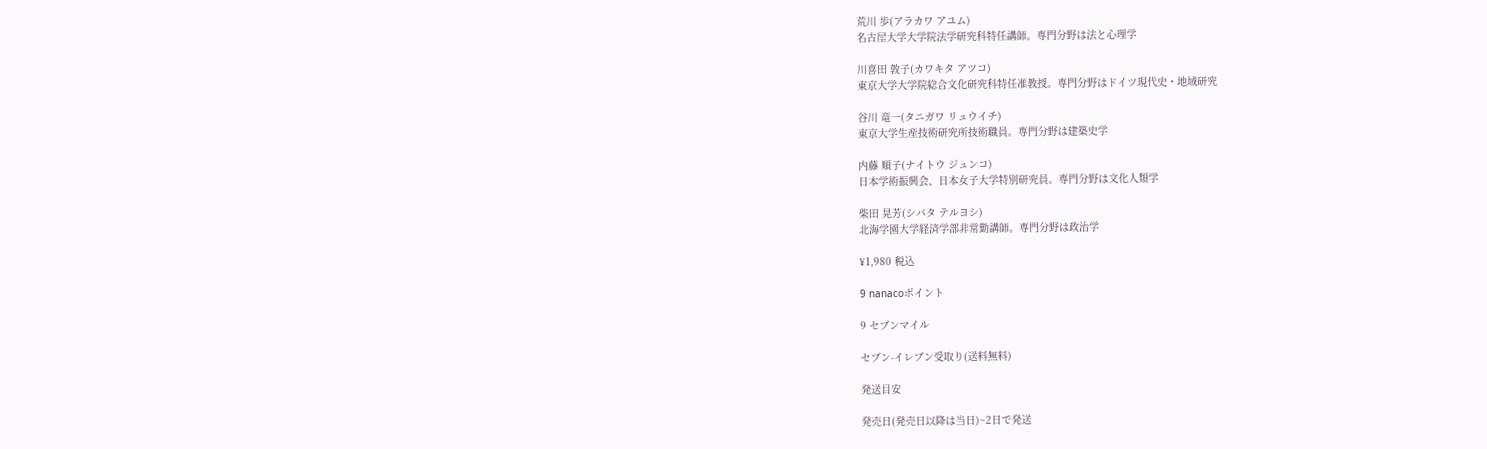荒川 歩(アラカワ アユム)
名古屋大学大学院法学研究科特任講師。専門分野は法と心理学

川喜田 敦子(カワキタ アツコ)
東京大学大学院総合文化研究科特任准教授。専門分野はドイツ現代史・地域研究

谷川 竜一(タニガワ リュウイチ)
東京大学生産技術研究所技術職員。専門分野は建築史学

内藤 順子(ナイトウ ジュンコ)
日本学術振興会、日本女子大学特別研究員。専門分野は文化人類学

柴田 晃芳(シバタ テルヨシ)
北海学園大学経済学部非常勤講師。専門分野は政治学

¥1,980 税込

9 nanacoポイント

9 セブンマイル

セブン-イレブン受取り(送料無料)

発送目安

発売日(発売日以降は当日)~2日で発送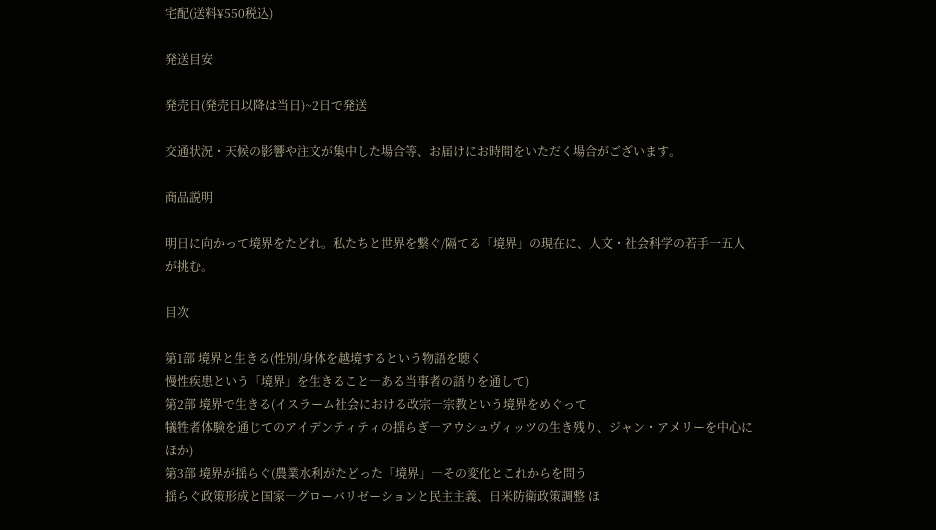宅配(送料¥550税込)

発送目安

発売日(発売日以降は当日)~2日で発送

交通状況・天候の影響や注文が集中した場合等、お届けにお時間をいただく場合がございます。

商品説明

明日に向かって境界をたどれ。私たちと世界を繋ぐ/隔てる「境界」の現在に、人文・社会科学の若手一五人が挑む。

目次

第1部 境界と生きる(性別/身体を越境するという物語を聴く
慢性疾患という「境界」を生きること―ある当事者の語りを通して)
第2部 境界で生きる(イスラーム社会における改宗―宗教という境界をめぐって
犠牲者体験を通じてのアイデンティティの揺らぎ―アウシュヴィッツの生き残り、ジャン・アメリーを中心に ほか)
第3部 境界が揺らぐ(農業水利がたどった「境界」―その変化とこれからを問う
揺らぐ政策形成と国家―グローバリゼーションと民主主義、日米防衛政策調整 ほ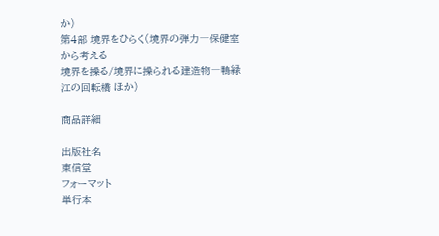か)
第4部 境界をひらく(境界の弾力―保健室から考える
境界を操る/境界に操られる建造物―鴨緑江の回転橋 ほか)

商品詳細

出版社名
東信堂
フォーマット
単行本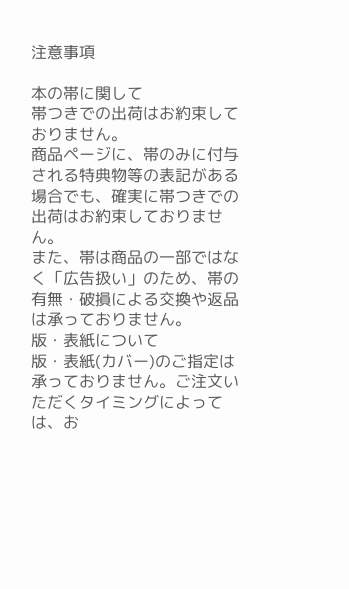注意事項

本の帯に関して
帯つきでの出荷はお約束しておりません。
商品ページに、帯のみに付与される特典物等の表記がある場合でも、確実に帯つきでの出荷はお約束しておりません。
また、帯は商品の一部ではなく「広告扱い」のため、帯の有無・破損による交換や返品は承っておりません。
版・表紙について
版・表紙(カバー)のご指定は承っておりません。ご注文いただくタイミングによっては、お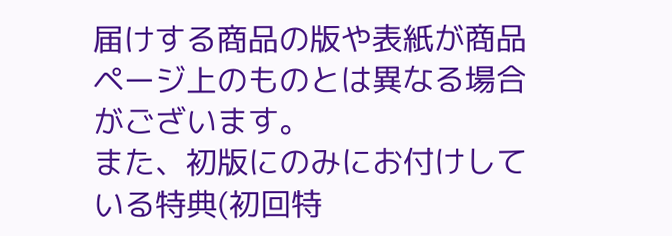届けする商品の版や表紙が商品ページ上のものとは異なる場合がございます。
また、初版にのみにお付けしている特典(初回特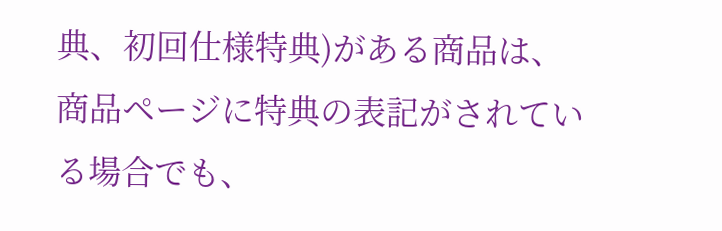典、初回仕様特典)がある商品は、商品ページに特典の表記がされている場合でも、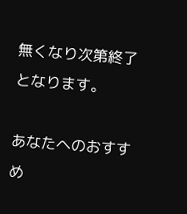無くなり次第終了となります。

あなたへのおすすめ